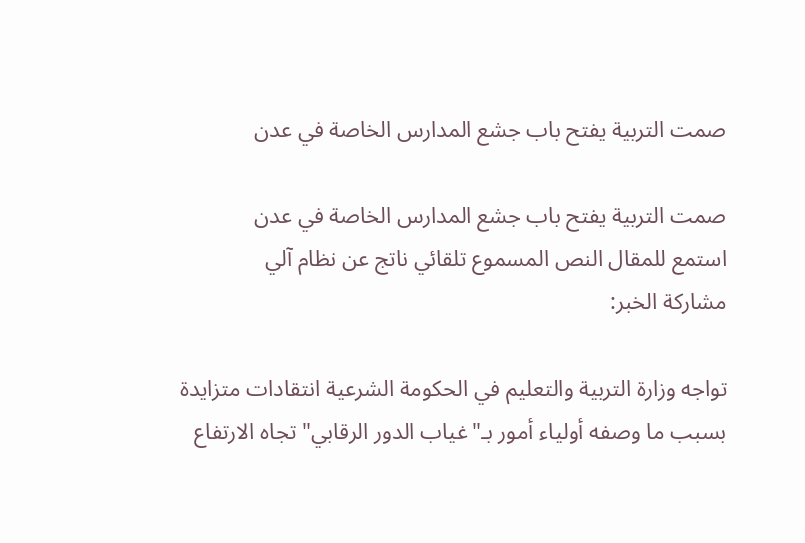صمت التربية يفتح باب جشع المدارس الخاصة في عدن

صمت التربية يفتح باب جشع المدارس الخاصة في عدن
استمع للمقال النص المسموع تلقائي ناتج عن نظام آلي
مشاركة الخبر:

تواجه وزارة التربية والتعليم في الحكومة الشرعية انتقادات متزايدة بسبب ما وصفه أولياء أمور بـ"غياب الدور الرقابي" تجاه الارتفاع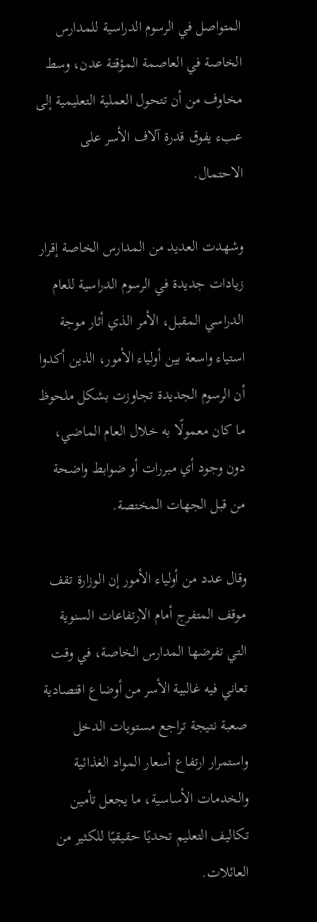المتواصل في الرسوم الدراسية للمدارس الخاصة في العاصمة المؤقتة عدن، وسط مخاوف من أن تتحول العملية التعليمية إلى عبء يفوق قدرة آلاف الأسر على الاحتمال.

وشهدت العديد من المدارس الخاصة إقرار زيادات جديدة في الرسوم الدراسية للعام الدراسي المقبل، الأمر الذي أثار موجة استياء واسعة بين أولياء الأمور، الذين أكدوا أن الرسوم الجديدة تجاوزت بشكل ملحوظ ما كان معمولًا به خلال العام الماضي، دون وجود أي مبررات أو ضوابط واضحة من قبل الجهات المختصة.

وقال عدد من أولياء الأمور إن الوزارة تقف موقف المتفرج أمام الارتفاعات السنوية التي تفرضها المدارس الخاصة، في وقت تعاني فيه غالبية الأسر من أوضاع اقتصادية صعبة نتيجة تراجع مستويات الدخل واستمرار ارتفاع أسعار المواد الغذائية والخدمات الأساسية، ما يجعل تأمين تكاليف التعليم تحديًا حقيقيًا للكثير من العائلات.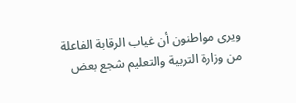ويرى مواطنون أن غياب الرقابة الفاعلة من وزارة التربية والتعليم شجع بعض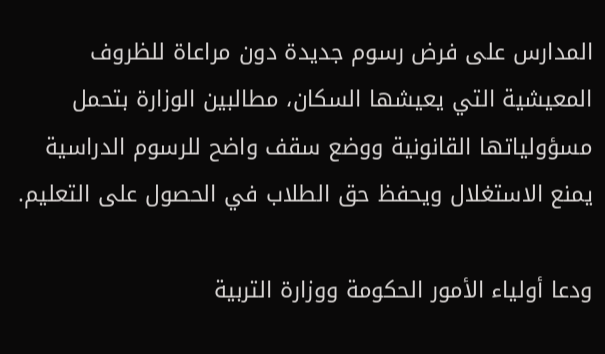المدارس على فرض رسوم جديدة دون مراعاة للظروف المعيشية التي يعيشها السكان، مطالبين الوزارة بتحمل مسؤولياتها القانونية ووضع سقف واضح للرسوم الدراسية يمنع الاستغلال ويحفظ حق الطلاب في الحصول على التعليم.

ودعا أولياء الأمور الحكومة ووزارة التربية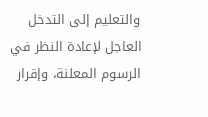والتعليم إلى التدخل العاجل لإعادة النظر في الرسوم المعلنة، وإقرار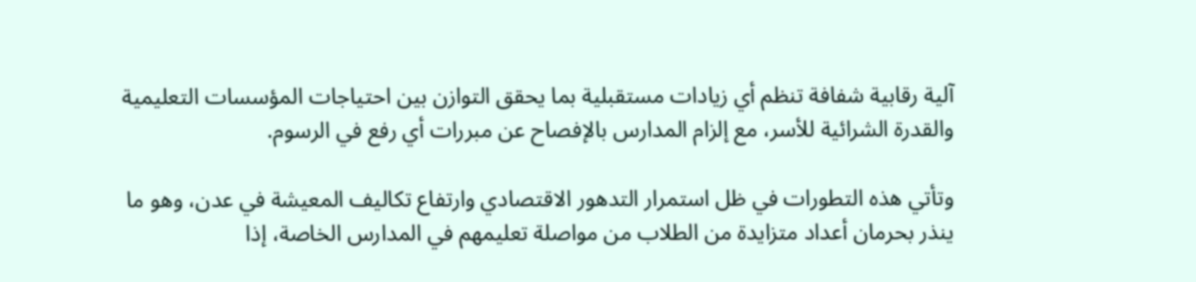آلية رقابية شفافة تنظم أي زيادات مستقبلية بما يحقق التوازن بين احتياجات المؤسسات التعليمية والقدرة الشرائية للأسر، مع إلزام المدارس بالإفصاح عن مبررات أي رفع في الرسوم.

وتأتي هذه التطورات في ظل استمرار التدهور الاقتصادي وارتفاع تكاليف المعيشة في عدن، وهو ما ينذر بحرمان أعداد متزايدة من الطلاب من مواصلة تعليمهم في المدارس الخاصة، إذا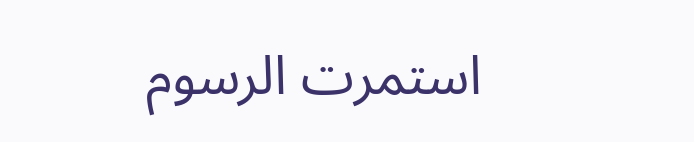استمرت الرسوم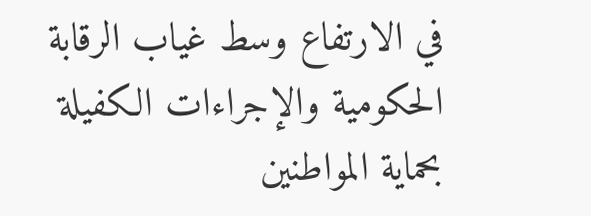في الارتفاع وسط غياب الرقابة الحكومية والإجراءات الكفيلة بحماية المواطنين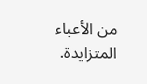من الأعباء المتزايدة.